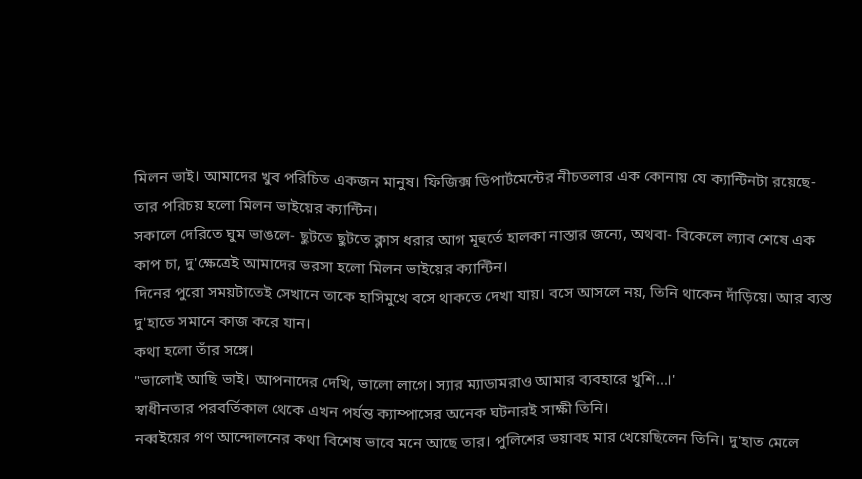মিলন ভাই। আমাদের খুব পরিচিত একজন মানুষ। ফিজিক্স ডিপার্টমেন্টের নীচতলার এক কোনায় যে ক্যান্টিনটা রয়েছে- তার পরিচয় হলো মিলন ভাইয়ের ক্যান্টিন।
সকালে দেরিতে ঘুম ভাঙলে- ছুটতে ছুটতে ক্লাস ধরার আগ মূহুর্তে হালকা নাস্তার জন্যে, অথবা- বিকেলে ল্যাব শেষে এক কাপ চা, দু'ক্ষেত্রেই আমাদের ভরসা হলো মিলন ভাইয়ের ক্যান্টিন।
দিনের পুরো সময়টাতেই সেখানে তাকে হাসিমুখে বসে থাকতে দেখা যায়। বসে আসলে নয়, তিনি থাকেন দাঁড়িয়ে। আর ব্যস্ত দু'হাতে সমানে কাজ করে যান।
কথা হলো তাঁর সঙ্গে।
"ভালোই আছি ভাই। আপনাদের দেখি, ভালো লাগে। স্যার ম্যাডামরাও আমার ব্যবহারে খুশি...।'
স্বাধীনতার পরবর্তিকাল থেকে এখন পর্যন্ত ক্যাম্পাসের অনেক ঘটনারই সাক্ষী তিনি।
নব্বইয়ের গণ আন্দোলনের কথা বিশেষ ভাবে মনে আছে তার। পুলিশের ভয়াবহ মার খেয়েছিলেন তিনি। দু'হাত মেলে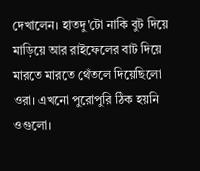দেখালেন। হাতদু'টো নাকি বুট দিয়ে মাড়িয়ে আর রাইফেলের বাট দিয়ে মারতে মারতে থেঁতলে দিয়েছিলো ওরা। এখনো পুরোপুরি ঠিক হয়নি ওগুলো।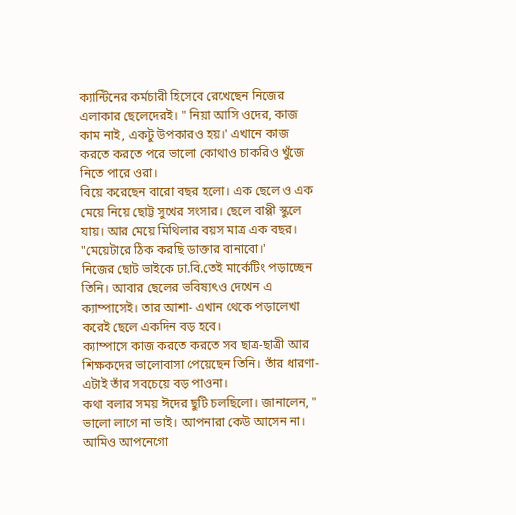ক্যান্টিনের কর্মচারী হিসেবে রেখেছেন নিজের এলাকার ছেলেদেরই। " নিয়া আসি ওদের, কাজ কাম নাই, একটু উপকারও হয়।' এখানে কাজ করতে করতে পরে ভালো কোথাও চাকরিও খুঁজে নিতে পারে ওরা।
বিয়ে করেছেন বারো বছর হলো। এক ছেলে ও এক মেয়ে নিয়ে ছোট্ট সুখের সংসার। ছেলে বাপ্পী স্কুলে যায়। আর মেয়ে মিথিলার বয়স মাত্র এক বছর।
"মেয়েটারে ঠিক করছি ডাক্তার বানাবো।'
নিজের ছোট ভাইকে ঢা.বি.তেই মার্কেটিং পড়াচ্ছেন তিনি। আবার ছেলের ভবিষ্যৎও দেখেন এ ক্যাম্পাসেই। তার আশা- এখান থেকে পড়ালেখা করেই ছেলে একদিন বড় হবে।
ক্যাম্পাসে কাজ করতে করতে সব ছাত্র-ছাত্রী আর শিক্ষকদের ভালোবাসা পেয়েছেন তিনি। তাঁর ধারণা- এটাই তাঁর সবচেয়ে বড় পাওনা।
কথা বলার সময় ঈদের ছুটি চলছিলো। জানালেন, " ভালো লাগে না ভাই। আপনারা কেউ আসেন না। আমিও আপনেগো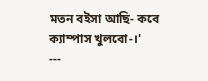মতন বইসা আছি- কবে ক্যাম্পাস খুলবো-।'
---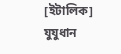[ইটালিক] যুযুধান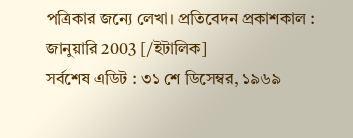পত্রিকার জন্যে লেখা। প্রতিবেদন প্রকাশকাল : জানুয়ারি 2003 [/ইটালিক]
সর্বশেষ এডিট : ৩১ শে ডিসেম্বর, ১৯৬৯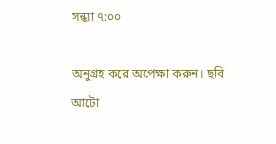সন্ধ্যা ৭:০০

অনুগ্রহ করে অপেক্ষা করুন। ছবি আটো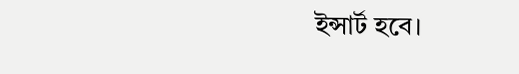ইন্সার্ট হবে।